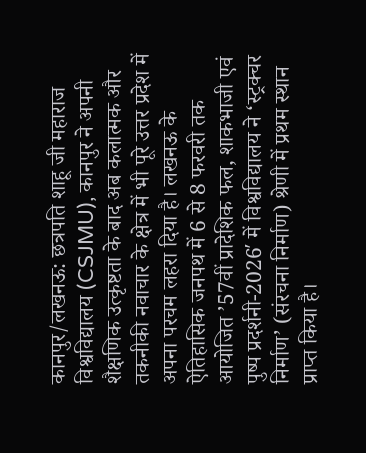कानपुर/लखनऊ: छत्रपति शाहू जी महाराज विश्वविद्यालय (CSJMU), कानपुर ने अपनी शैक्षणिक उत्कृष्टता के बाद अब कलात्मक और तकनीकी नवाचार के क्षेत्र में भी पूरे उत्तर प्रदेश में अपना परचम लहरा दिया है। लखनऊ के ऐतिहासिक जनपथ में 6 से 8 फरवरी तक आयोजित ’57वीं प्रादेशिक फल, शाकभाजी एवं पुष्प प्रदर्शनी-2026′ में विश्वविद्यालय ने ‘स्ट्रक्चर निर्माण’ (संरचना निर्माण) श्रेणी में प्रथम स्थान प्राप्त किया है।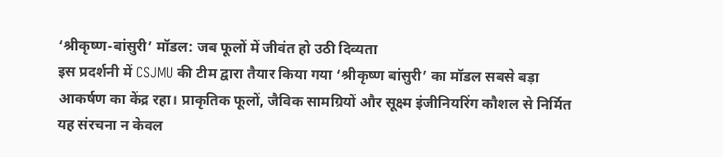‘श्रीकृष्ण-बांसुरी’ मॉडल: जब फूलों में जीवंत हो उठी दिव्यता
इस प्रदर्शनी में CSJMU की टीम द्वारा तैयार किया गया ‘श्रीकृष्ण बांसुरी’ का मॉडल सबसे बड़ा आकर्षण का केंद्र रहा। प्राकृतिक फूलों, जैविक सामग्रियों और सूक्ष्म इंजीनियरिंग कौशल से निर्मित यह संरचना न केवल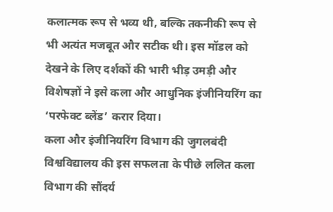कलात्मक रूप से भव्य थी, बल्कि तकनीकी रूप से भी अत्यंत मजबूत और सटीक थी। इस मॉडल को देखने के लिए दर्शकों की भारी भीड़ उमड़ी और विशेषज्ञों ने इसे कला और आधुनिक इंजीनियरिंग का ‘परफेक्ट ब्लेंड’ करार दिया।
कला और इंजीनियरिंग विभाग की जुगलबंदी
विश्वविद्यालय की इस सफलता के पीछे ललित कला विभाग की सौंदर्य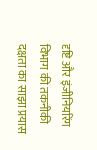दृष्टि और इंजीनियरिंग विभाग की तकनीकी दक्षता का साझा प्रयास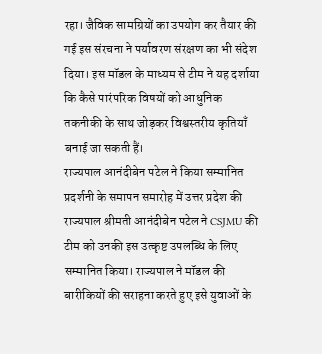रहा। जैविक सामग्रियों का उपयोग कर तैयार की गई इस संरचना ने पर्यावरण संरक्षण का भी संदेश दिया। इस मॉडल के माध्यम से टीम ने यह दर्शाया कि कैसे पारंपरिक विषयों को आधुनिक तकनीकी के साथ जोड़कर विश्वस्तरीय कृतियाँ बनाई जा सकती हैं।
राज्यपाल आनंदीबेन पटेल ने किया सम्मानित
प्रदर्शनी के समापन समारोह में उत्तर प्रदेश की राज्यपाल श्रीमती आनंदीबेन पटेल ने CSJMU की टीम को उनकी इस उत्कृष्ट उपलब्धि के लिए सम्मानित किया। राज्यपाल ने मॉडल की बारीकियों की सराहना करते हुए इसे युवाओं के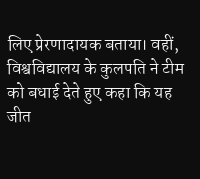लिए प्रेरणादायक बताया। वहीं, विश्वविद्यालय के कुलपति ने टीम को बधाई देते हुए कहा कि यह जीत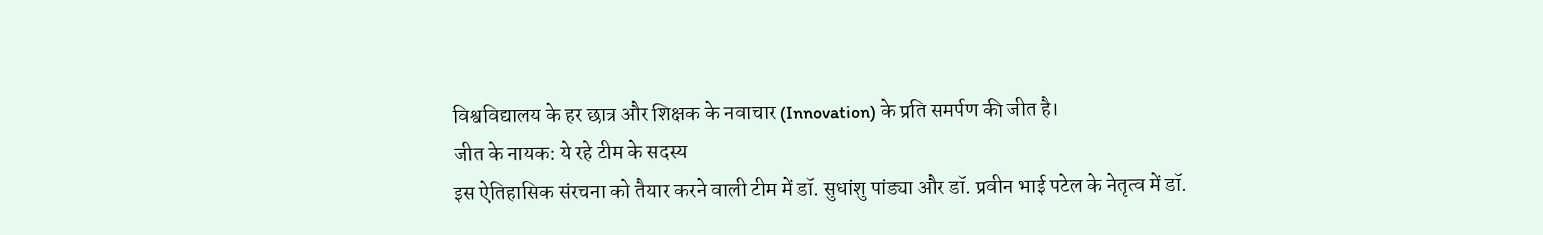विश्वविद्यालय के हर छात्र और शिक्षक के नवाचार (Innovation) के प्रति समर्पण की जीत है।
जीत के नायक: ये रहे टीम के सदस्य
इस ऐतिहासिक संरचना को तैयार करने वाली टीम में डॉ. सुधांशु पांड्या और डॉ. प्रवीन भाई पटेल के नेतृत्व में डॉ.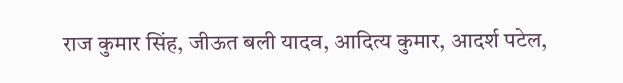राज कुमार सिंह, जीऊत बली यादव, आदित्य कुमार, आदर्श पटेल,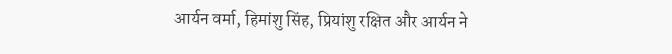आर्यन वर्मा, हिमांशु सिंह, प्रियांशु रक्षित और आर्यन ने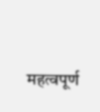महत्वपूर्ण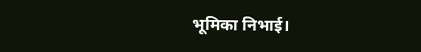भूमिका निभाई।